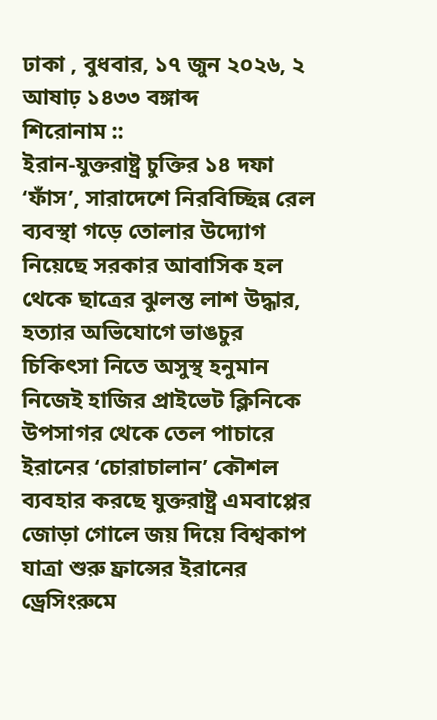ঢাকা , বুধবার, ১৭ জুন ২০২৬, ২ আষাঢ় ১৪৩৩ বঙ্গাব্দ
শিরোনাম ::
ইরান-যুক্তরাষ্ট্র চুক্তির ১৪ দফা ‘ফাঁস’, সারাদেশে নিরবিচ্ছিন্ন রেল ব্যবস্থা গড়ে তোলার উদ্যোগ নিয়েছে সরকার আবাসিক হল থেকে ছাত্রের ঝুলন্ত লাশ উদ্ধার, হত্যার অভিযোগে ভাঙচুর চিকিৎসা নিতে অসুস্থ হনুমান নিজেই হাজির প্রাইভেট ক্লিনিকে উপসাগর থেকে তেল পাচারে ইরানের ‘চোরাচালান’ কৌশল ব্যবহার করছে যুক্তরাষ্ট্র এমবাপ্পের জোড়া গোলে জয় দিয়ে বিশ্বকাপ যাত্রা শুরু ফ্রান্সের ইরানের ড্রেসিংরুমে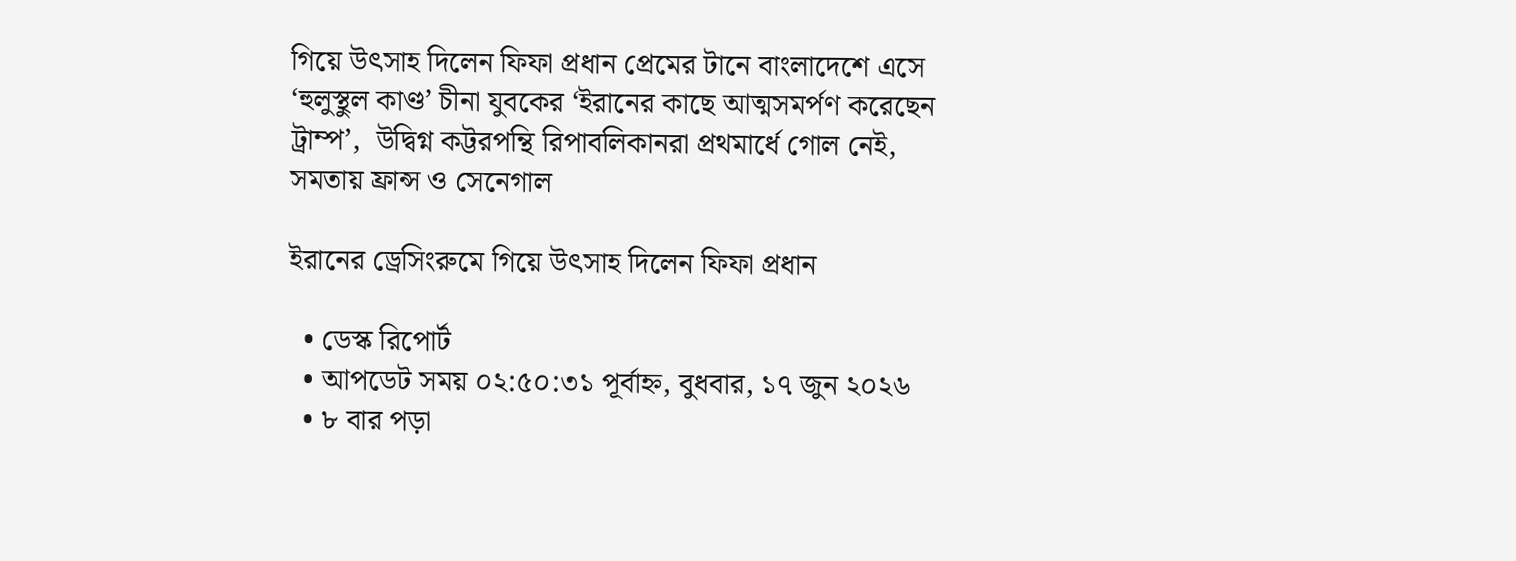গিয়ে উৎসাহ দিলেন ফিফা প্রধান প্রেমের টানে বাংলাদেশে এসে ‘হুলুস্থুল কাণ্ড’ চীনা যুবকের ‘ইরানের কাছে আত্মসমর্পণ করেছেন ট্রাম্প’,  উদ্বিগ্ন কট্টরপন্থি রিপাবলিকানরা প্রথমার্ধে গোল নেই, সমতায় ফ্রান্স ও সেনেগাল

ইরানের ড্রেসিংরুমে গিয়ে উৎসাহ দিলেন ফিফা প্রধান

  • ডেস্ক রিপোর্ট
  • আপডেট সময় ০২:৫০:৩১ পূর্বাহ্ন, বুধবার, ১৭ জুন ২০২৬
  • ৮ বার পড়া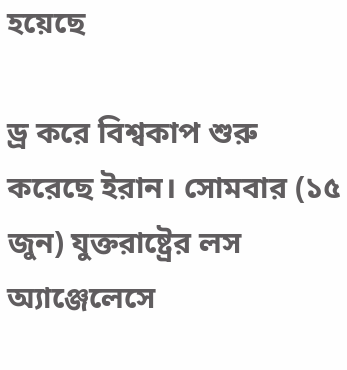হয়েছে

ড্র করে বিশ্বকাপ শুরু করেছে ইরান। সোমবার (১৫ জুন) যুক্তরাষ্ট্রের লস অ্যাঞ্জেলেসে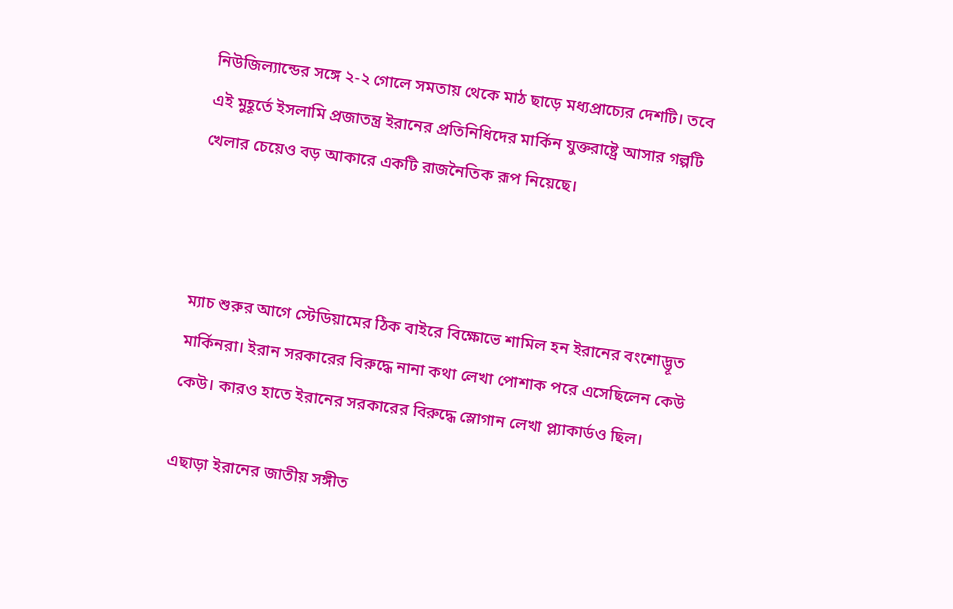নিউজিল্যান্ডের সঙ্গে ২-২ গোলে সমতায় থেকে মাঠ ছাড়ে মধ্যপ্রাচ্যের দেশটি। তবে এই মুহূর্তে ইসলামি প্রজাতন্ত্র ইরানের প্রতিনিধিদের মার্কিন যুক্তরাষ্ট্রে আসার গল্পটি খেলার চেয়েও বড় আকারে একটি রাজনৈতিক রূপ নিয়েছে।



ম্যাচ শুরুর আগে স্টেডিয়ামের ঠিক বাইরে বিক্ষোভে শামিল হন ইরানের বংশোদ্ভূত মার্কিনরা। ইরান সরকারের বিরুদ্ধে নানা কথা লেখা পোশাক পরে এসেছিলেন কেউ কেউ। কারও হাতে ইরানের সরকারের বিরুদ্ধে স্লোগান লেখা প্ল্যাকার্ডও ছিল।

এছাড়া ইরানের জাতীয় সঙ্গীত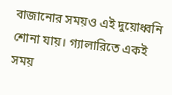বাজানোর সময়ও এই দুয়োধ্বনি শোনা যায়। গ্যালারিতে একই সময়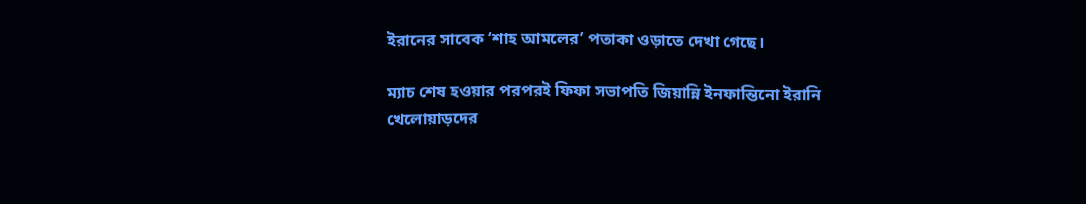ইরানের সাবেক ‘শাহ আমলের’ পতাকা ওড়াতে দেখা গেছে।

ম্যাচ শেষ হওয়ার পরপরই ফিফা সভাপতি জিয়ান্নি ইনফান্তিনো ইরানি খেলোয়াড়দের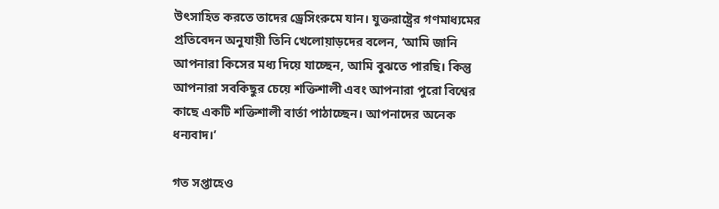উৎসাহিত করতে তাদের ড্রেসিংরুমে যান। যুক্তরাষ্ট্রের গণমাধ্যমের প্রতিবেদন অনুযায়ী তিনি খেলোয়াড়দের বলেন, ‘আমি জানি আপনারা কিসের মধ্য দিয়ে যাচ্ছেন, আমি বুঝতে পারছি। কিন্তু আপনারা সবকিছুর চেয়ে শক্তিশালী এবং আপনারা পুরো বিশ্বের কাছে একটি শক্তিশালী বার্তা পাঠাচ্ছেন। আপনাদের অনেক ধন্যবাদ।’

গত সপ্তাহেও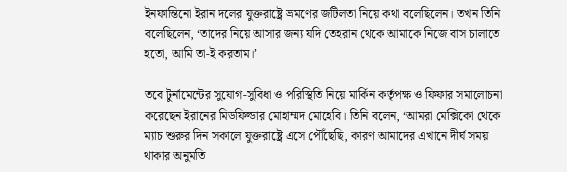ইনফান্তিনো ইরান দলের যুক্তরাষ্ট্রে ভ্রমণের জটিলতা নিয়ে কথা বলেছিলেন। তখন তিনি বলেছিলেন, ‘তাদের নিয়ে আসার জন্য যদি তেহরান থেকে আমাকে নিজে বাস চালাতে হতো, আমি তা-ই করতাম।’

তবে টুর্নামেন্টের সুযোগ-সুবিধা ও পরিস্থিতি নিয়ে মার্কিন কর্তৃপক্ষ ও ফিফার সমালোচনা করেছেন ইরানের মিডফিল্ডার মোহাম্মদ মোহেবি। তিনি বলেন, ‘আমরা মেক্সিকো থেকে ম্যাচ শুরুর দিন সকালে যুক্তরাষ্ট্রে এসে পৌঁছেছি, কারণ আমাদের এখানে দীর্ঘ সময় থাকার অনুমতি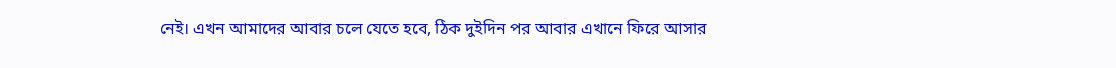নেই। এখন আমাদের আবার চলে যেতে হবে, ঠিক দুইদিন পর আবার এখানে ফিরে আসার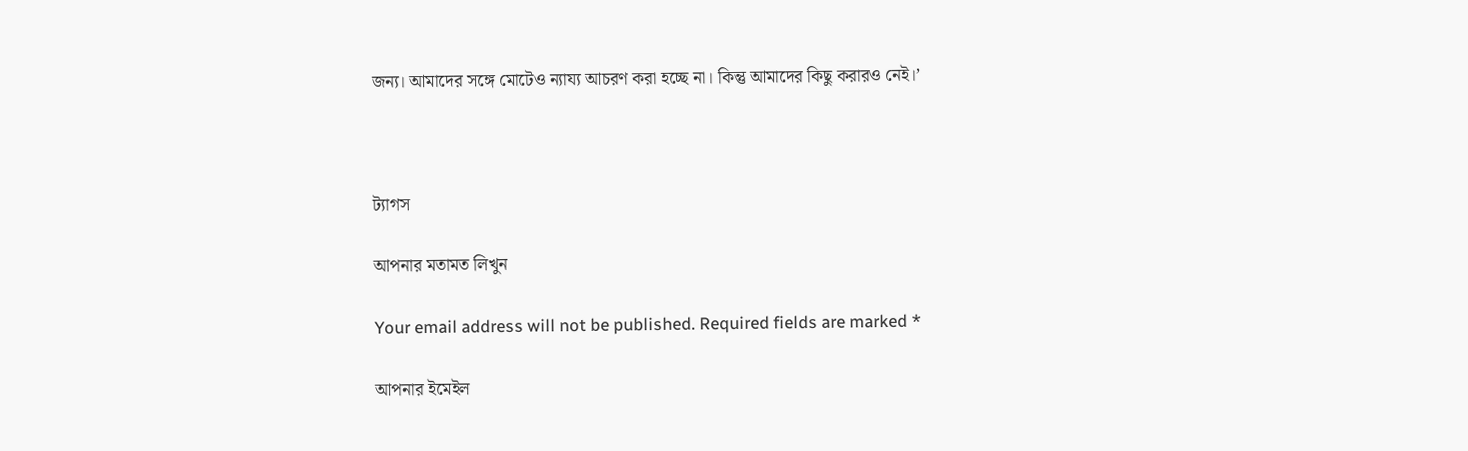জন্য। আমাদের সঙ্গে মোটেও ন্যায্য আচরণ করা হচ্ছে না। কিন্তু আমাদের কিছু করারও নেই।’



ট্যাগস

আপনার মতামত লিখুন

Your email address will not be published. Required fields are marked *

আপনার ইমেইল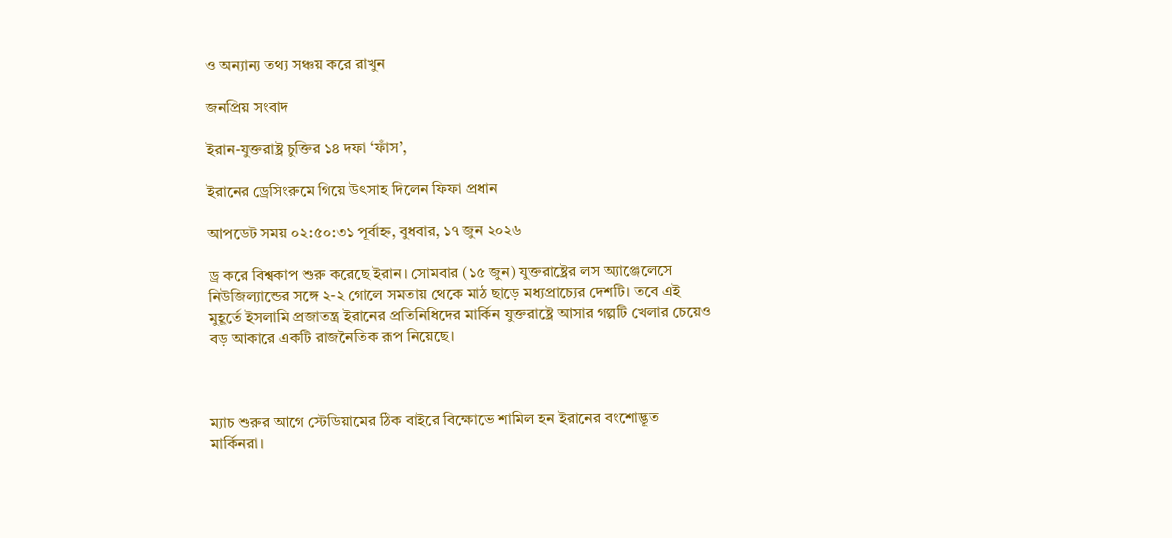ও অন্যান্য তথ্য সঞ্চয় করে রাখুন

জনপ্রিয় সংবাদ

ইরান-যুক্তরাষ্ট্র চুক্তির ১৪ দফা ‘ফাঁস’,

ইরানের ড্রেসিংরুমে গিয়ে উৎসাহ দিলেন ফিফা প্রধান

আপডেট সময় ০২:৫০:৩১ পূর্বাহ্ন, বুধবার, ১৭ জুন ২০২৬

ড্র করে বিশ্বকাপ শুরু করেছে ইরান। সোমবার (১৫ জুন) যুক্তরাষ্ট্রের লস অ্যাঞ্জেলেসে নিউজিল্যান্ডের সঙ্গে ২-২ গোলে সমতায় থেকে মাঠ ছাড়ে মধ্যপ্রাচ্যের দেশটি। তবে এই মুহূর্তে ইসলামি প্রজাতন্ত্র ইরানের প্রতিনিধিদের মার্কিন যুক্তরাষ্ট্রে আসার গল্পটি খেলার চেয়েও বড় আকারে একটি রাজনৈতিক রূপ নিয়েছে।



ম্যাচ শুরুর আগে স্টেডিয়ামের ঠিক বাইরে বিক্ষোভে শামিল হন ইরানের বংশোদ্ভূত মার্কিনরা।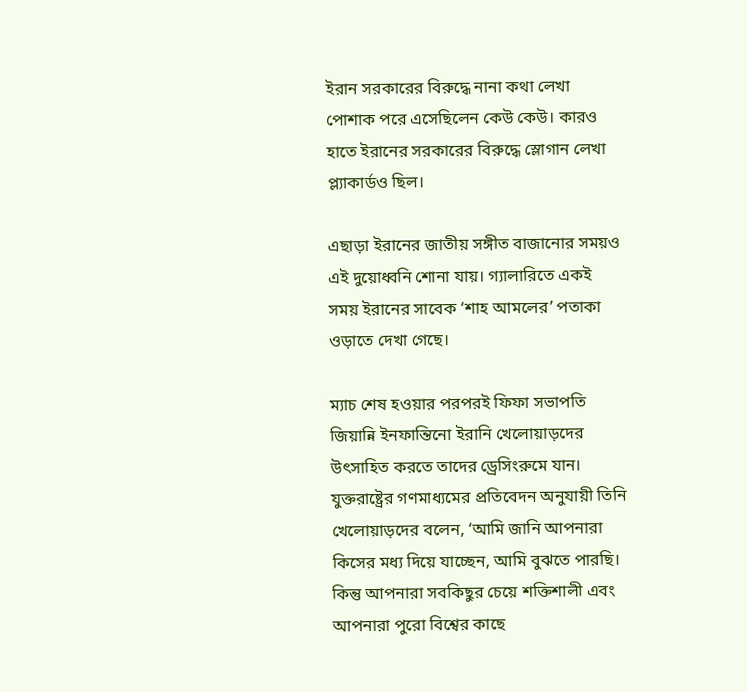ইরান সরকারের বিরুদ্ধে নানা কথা লেখা পোশাক পরে এসেছিলেন কেউ কেউ। কারও হাতে ইরানের সরকারের বিরুদ্ধে স্লোগান লেখা প্ল্যাকার্ডও ছিল।

এছাড়া ইরানের জাতীয় সঙ্গীত বাজানোর সময়ও এই দুয়োধ্বনি শোনা যায়। গ্যালারিতে একই সময় ইরানের সাবেক ‘শাহ আমলের’ পতাকা ওড়াতে দেখা গেছে।

ম্যাচ শেষ হওয়ার পরপরই ফিফা সভাপতি জিয়ান্নি ইনফান্তিনো ইরানি খেলোয়াড়দের উৎসাহিত করতে তাদের ড্রেসিংরুমে যান। যুক্তরাষ্ট্রের গণমাধ্যমের প্রতিবেদন অনুযায়ী তিনি খেলোয়াড়দের বলেন, ‘আমি জানি আপনারা কিসের মধ্য দিয়ে যাচ্ছেন, আমি বুঝতে পারছি। কিন্তু আপনারা সবকিছুর চেয়ে শক্তিশালী এবং আপনারা পুরো বিশ্বের কাছে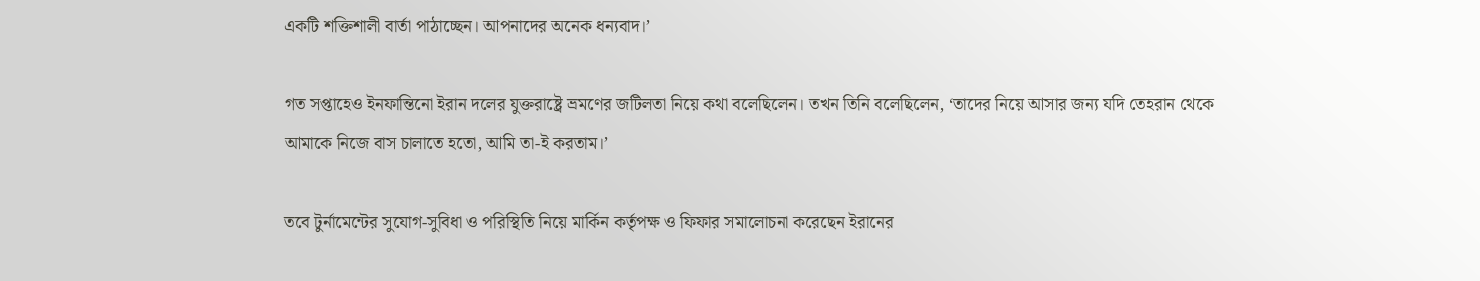একটি শক্তিশালী বার্তা পাঠাচ্ছেন। আপনাদের অনেক ধন্যবাদ।’

গত সপ্তাহেও ইনফান্তিনো ইরান দলের যুক্তরাষ্ট্রে ভ্রমণের জটিলতা নিয়ে কথা বলেছিলেন। তখন তিনি বলেছিলেন, ‘তাদের নিয়ে আসার জন্য যদি তেহরান থেকে আমাকে নিজে বাস চালাতে হতো, আমি তা-ই করতাম।’

তবে টুর্নামেন্টের সুযোগ-সুবিধা ও পরিস্থিতি নিয়ে মার্কিন কর্তৃপক্ষ ও ফিফার সমালোচনা করেছেন ইরানের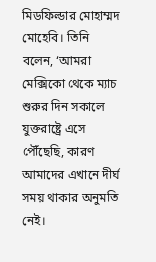মিডফিল্ডার মোহাম্মদ মোহেবি। তিনি বলেন, ‘আমরা মেক্সিকো থেকে ম্যাচ শুরুর দিন সকালে যুক্তরাষ্ট্রে এসে পৌঁছেছি, কারণ আমাদের এখানে দীর্ঘ সময় থাকার অনুমতি নেই।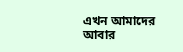এখন আমাদের আবার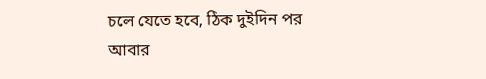চলে যেতে হবে, ঠিক দুইদিন পর আবার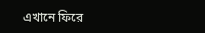এখানে ফিরে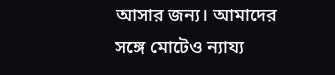আসার জন্য। আমাদের সঙ্গে মোটেও ন্যায্য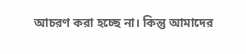আচরণ করা হচ্ছে না। কিন্তু আমাদের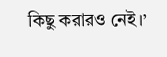কিছু করারও নেই।’